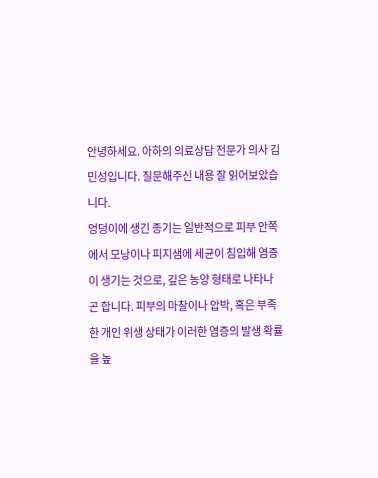안녕하세요. 아하의 의료상담 전문가 의사 김민성입니다. 질문해주신 내용 잘 읽어보았습니다.
엉덩이에 생긴 종기는 일반적으로 피부 안쪽에서 모낭이나 피지샘에 세균이 침입해 염증이 생기는 것으로, 깊은 농양 형태로 나타나곤 합니다. 피부의 마찰이나 압박, 혹은 부족한 개인 위생 상태가 이러한 염증의 발생 확률을 높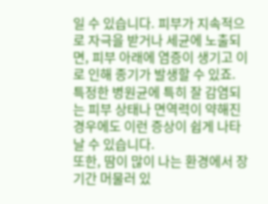일 수 있습니다. 피부가 지속적으로 자극을 받거나 세균에 노출되면, 피부 아래에 염증이 생기고 이로 인해 종기가 발생할 수 있죠. 특정한 병원균에 특히 잘 감염되는 피부 상태나 면역력이 약해진 경우에도 이런 증상이 쉽게 나타날 수 있습니다.
또한, 땀이 많이 나는 환경에서 장기간 머물러 있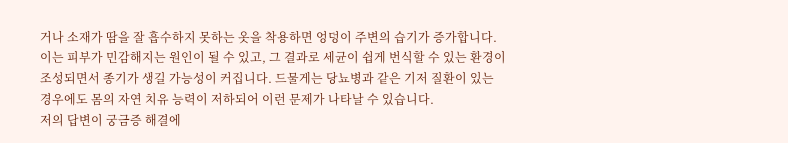거나 소재가 땀을 잘 흡수하지 못하는 옷을 착용하면 엉덩이 주변의 습기가 증가합니다. 이는 피부가 민감해지는 원인이 될 수 있고, 그 결과로 세균이 쉽게 번식할 수 있는 환경이 조성되면서 종기가 생길 가능성이 커집니다. 드물게는 당뇨병과 같은 기저 질환이 있는 경우에도 몸의 자연 치유 능력이 저하되어 이런 문제가 나타날 수 있습니다.
저의 답변이 궁금증 해결에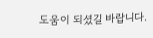도움이 되셨길 바랍니다.